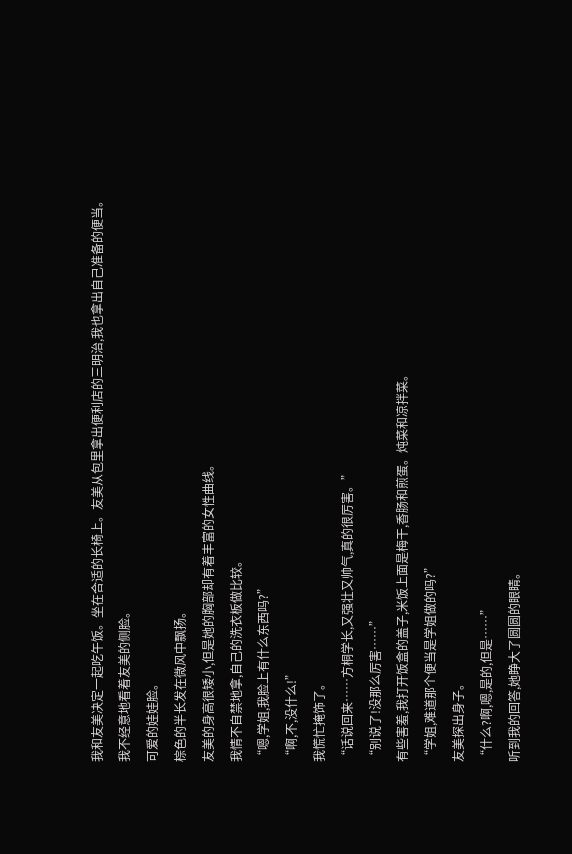我和友美决定一起吃午饭。坐在合适的长椅上。友美从包里拿出便利店的三明治,我也拿出自己准备的便当。
我不经意地看着友美的侧脸。
可爱的娃娃脸。
棕色的半长发在微风中飘扬。
友美的身高很矮小,但是她的胸部却有着丰富的女性曲线。
我情不自禁地拿,自己的洗衣板做比较。
“嗯,学姐,我脸上有什么东西吗?”
“啊,不,没什么!”
我慌忙掩饰了。
“话说回来……方桐学长,又强壮又帅气,真的很厉害。”
“别说了!没那么厉害……”
有些害羞,我打开饭盒的盖子,米饭上面是梅干,香肠和煎蛋。炖菜和凉拌菜。
“学姐,难道那个便当是学姐做的吗?”
友美探出身子。
“什么?啊,嗯,是的,但是……”
听到我的回答,她睁大了圆圆的眼睛。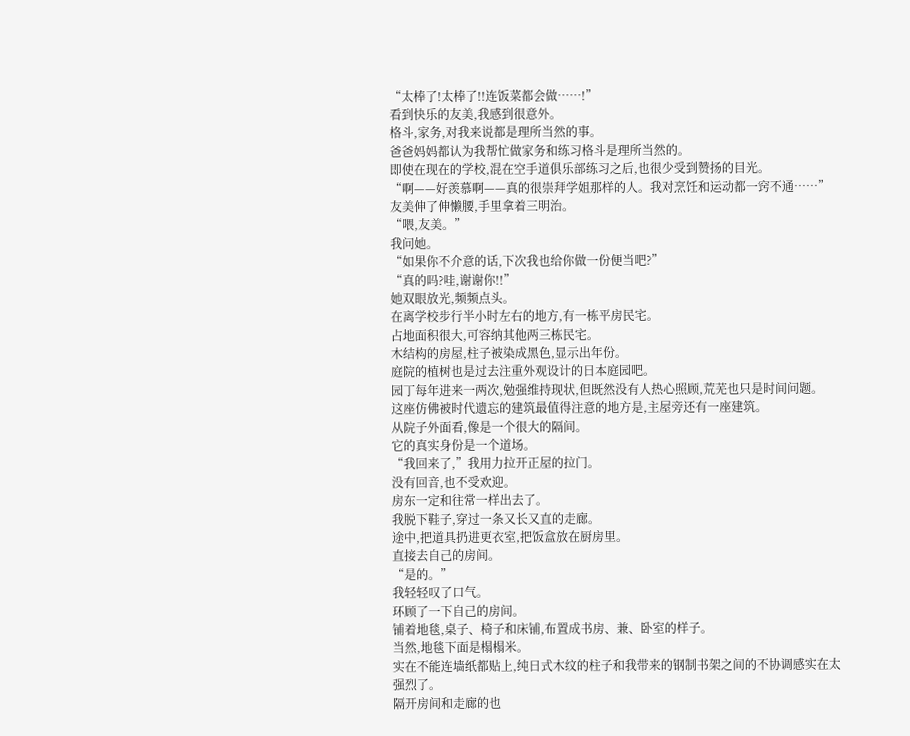“太棒了!太棒了!!连饭菜都会做……!”
看到快乐的友美,我感到很意外。
格斗,家务,对我来说都是理所当然的事。
爸爸妈妈都认为我帮忙做家务和练习格斗是理所当然的。
即使在现在的学校,混在空手道俱乐部练习之后,也很少受到赞扬的目光。
“啊——好羡慕啊——真的很崇拜学姐那样的人。我对烹饪和运动都一窍不通……”
友美伸了伸懒腰,手里拿着三明治。
“喂,友美。”
我问她。
“如果你不介意的话,下次我也给你做一份便当吧?”
“真的吗?哇,谢谢你!!”
她双眼放光,频频点头。
在离学校步行半小时左右的地方,有一栋平房民宅。
占地面积很大,可容纳其他两三栋民宅。
木结构的房屋,柱子被染成黑色,显示出年份。
庭院的植树也是过去注重外观设计的日本庭园吧。
园丁每年进来一两次,勉强维持现状,但既然没有人热心照顾,荒芜也只是时间问题。
这座仿佛被时代遗忘的建筑最值得注意的地方是,主屋旁还有一座建筑。
从院子外面看,像是一个很大的隔间。
它的真实身份是一个道场。
“我回来了,”我用力拉开正屋的拉门。
没有回音,也不受欢迎。
房东一定和往常一样出去了。
我脱下鞋子,穿过一条又长又直的走廊。
途中,把道具扔进更衣室,把饭盒放在厨房里。
直接去自己的房间。
“是的。”
我轻轻叹了口气。
环顾了一下自己的房间。
铺着地毯,桌子、椅子和床铺,布置成书房、兼、卧室的样子。
当然,地毯下面是榻榻米。
实在不能连墙纸都贴上,纯日式木纹的柱子和我带来的钢制书架之间的不协调感实在太强烈了。
隔开房间和走廊的也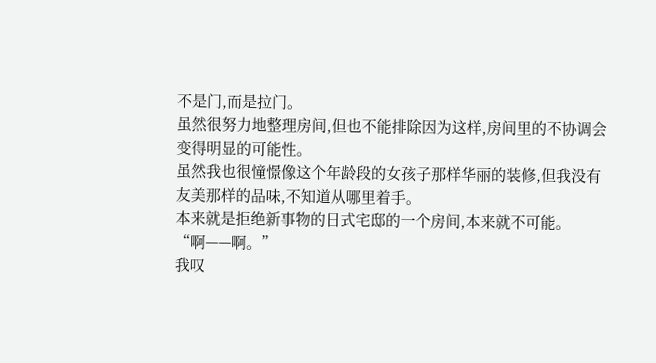不是门,而是拉门。
虽然很努力地整理房间,但也不能排除因为这样,房间里的不协调会变得明显的可能性。
虽然我也很憧憬像这个年龄段的女孩子那样华丽的装修,但我没有友美那样的品味,不知道从哪里着手。
本来就是拒绝新事物的日式宅邸的一个房间,本来就不可能。
“啊——啊。”
我叹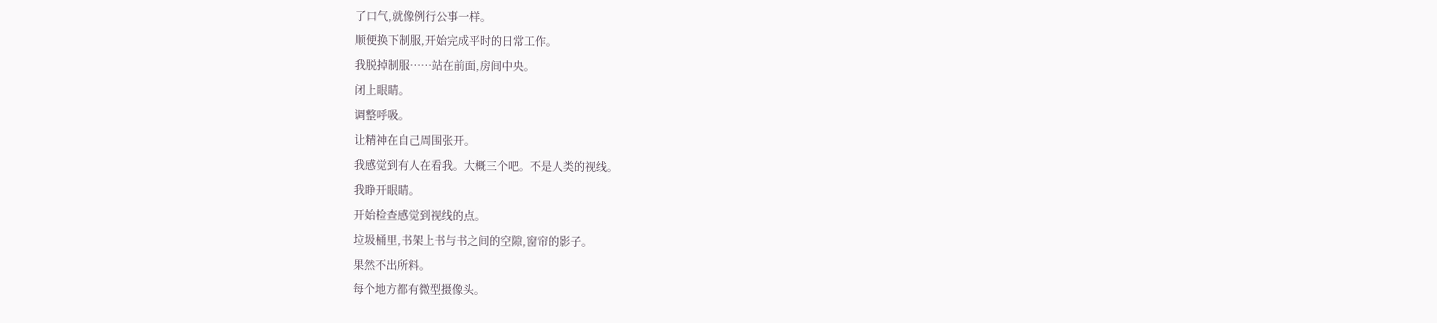了口气,就像例行公事一样。
顺便换下制服,开始完成平时的日常工作。
我脱掉制服……站在前面,房间中央。
闭上眼睛。
调整呼吸。
让精神在自己周围张开。
我感觉到有人在看我。大概三个吧。不是人类的视线。
我睁开眼睛。
开始检查感觉到视线的点。
垃圾桶里,书架上书与书之间的空隙,窗帘的影子。
果然不出所料。
每个地方都有微型摄像头。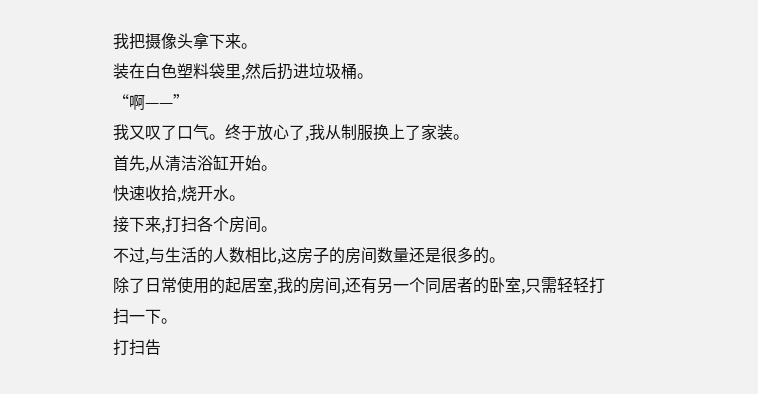我把摄像头拿下来。
装在白色塑料袋里,然后扔进垃圾桶。
“啊——”
我又叹了口气。终于放心了,我从制服换上了家装。
首先,从清洁浴缸开始。
快速收拾,烧开水。
接下来,打扫各个房间。
不过,与生活的人数相比,这房子的房间数量还是很多的。
除了日常使用的起居室,我的房间,还有另一个同居者的卧室,只需轻轻打扫一下。
打扫告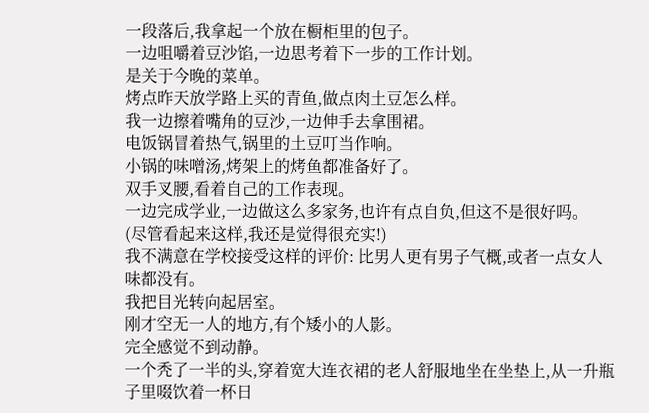一段落后,我拿起一个放在橱柜里的包子。
一边咀嚼着豆沙馅,一边思考着下一步的工作计划。
是关于今晚的菜单。
烤点昨天放学路上买的青鱼,做点肉土豆怎么样。
我一边擦着嘴角的豆沙,一边伸手去拿围裙。
电饭锅冒着热气,锅里的土豆叮当作响。
小锅的味噌汤,烤架上的烤鱼都准备好了。
双手叉腰,看着自己的工作表现。
一边完成学业,一边做这么多家务,也许有点自负,但这不是很好吗。
(尽管看起来这样,我还是觉得很充实!)
我不满意在学校接受这样的评价: 比男人更有男子气概,或者一点女人味都没有。
我把目光转向起居室。
刚才空无一人的地方,有个矮小的人影。
完全感觉不到动静。
一个秃了一半的头,穿着宽大连衣裙的老人舒服地坐在坐垫上,从一升瓶子里啜饮着一杯日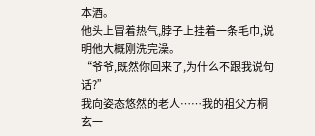本酒。
他头上冒着热气,脖子上挂着一条毛巾,说明他大概刚洗完澡。
“爷爷,既然你回来了,为什么不跟我说句话?”
我向姿态悠然的老人……我的祖父方桐玄一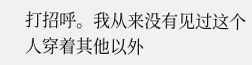打招呼。我从来没有见过这个人穿着其他以外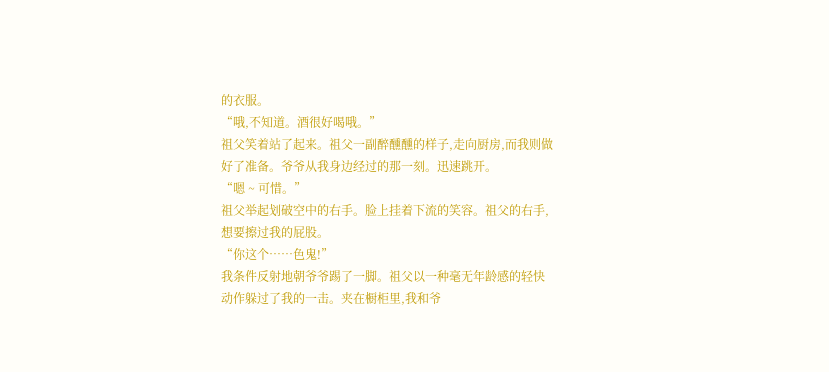的衣服。
“哦,不知道。酒很好喝哦。”
祖父笑着站了起来。祖父一副醉醺醺的样子,走向厨房,而我则做好了准备。爷爷从我身边经过的那一刻。迅速跳开。
“嗯 ~ 可惜。”
祖父举起划破空中的右手。脸上挂着下流的笑容。祖父的右手,想要擦过我的屁股。
“你这个……色鬼!”
我条件反射地朝爷爷踢了一脚。祖父以一种毫无年龄感的轻快动作躲过了我的一击。夹在橱柜里,我和爷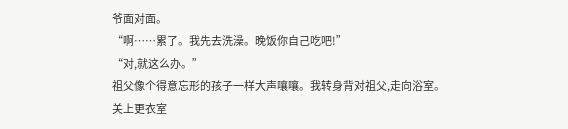爷面对面。
“啊……累了。我先去洗澡。晚饭你自己吃吧!”
“对,就这么办。”
祖父像个得意忘形的孩子一样大声嚷嚷。我转身背对祖父,走向浴室。
关上更衣室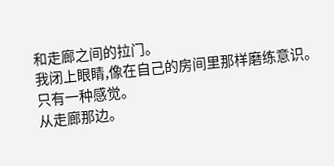和走廊之间的拉门。
我闭上眼睛,像在自己的房间里那样磨练意识。
只有一种感觉。
从走廊那边。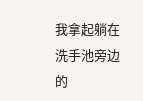我拿起躺在洗手池旁边的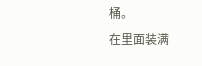桶。
在里面装满